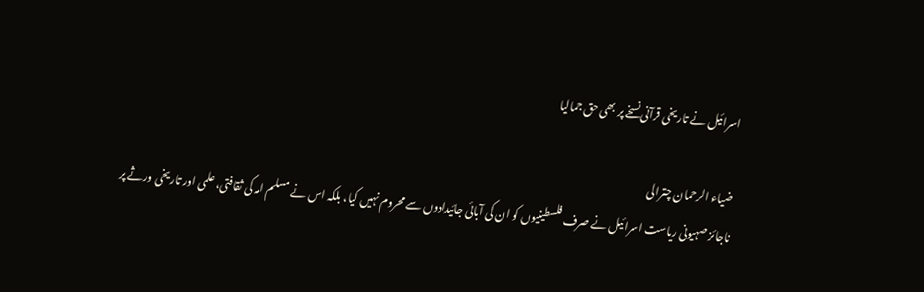اسرائیل نے تاریخی قرآنی نسخے پر بھی حق جمالیا

ضیاء الرحمان چترالی
ناجائز صہیونی ریاست اسرائیل نے صرف فلسطینیوں کو ان کی آبائی جائیدادوں سے محروم نہیں کیا، بلکہ اس نے مسلم امہ کی ثقافتی، علمی اور تاریخی ورثے پر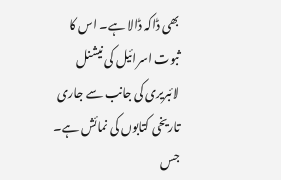بھی ڈاکہ ڈالا ہے۔ اس کا ثبوت اسرائیل کی نیشنل لائبریری کی جانب سے جاری تاریخی کتابوں کی نمائش ہے۔ جس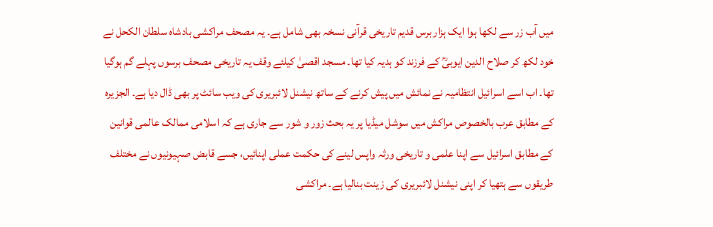میں آب زر سے لکھا ہوا ایک ہزار برس قدیم تاریخی قرآنی نسخہ بھی شامل ہے۔ یہ مصحف مراکشی بادشاہ سلطان الکحل نے خود لکھ کر صلاح الدین ایوبیؒ کے فرزند کو ہدیہ کیا تھا۔ مسجد اقصیٰ کیلئے وقف یہ تاریخی مصحف برسوں پہلے گم ہوگیا تھا۔ اب اسے اسرائیل انتظامیہ نے نمائش میں پیش کرنے کے ساتھ نیشنل لائبریری کی ویب سائٹ پر بھی ڈال دیا ہے۔ الجزیرہ کے مطابق عرب بالخصوص مراکش میں سوشل میڈیا پر یہ بحث زور و شور سے جاری ہے کہ اسلامی ممالک عالمی قوانین کے مطابق اسرائیل سے اپنا علمی و تاریخی ورثہ واپس لینے کی حکمت عملی اپنائیں، جسے قابض صہیونیوں نے مختلف طریقوں سے ہتھیا کر اپنی نیشنل لائبریری کی زینت بنالیا ہے۔ مراکشی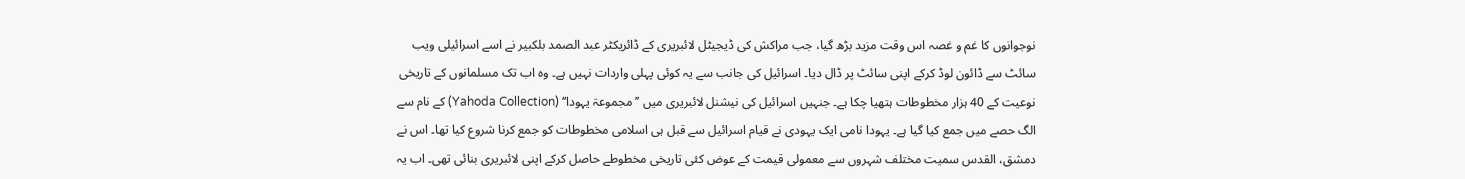نوجوانوں کا غم و غصہ اس وقت مزید بڑھ گیا، جب مراکش کی ڈیجیٹل لائبریری کے ڈائریکٹر عبد الصمد بلکبیر نے اسے اسرائیلی ویب سائٹ سے ڈائون لوڈ کرکے اپنی سائٹ پر ڈال دیا۔ اسرائیل کی جانب سے یہ کوئی پہلی واردات نہیں ہے۔ وہ اب تک مسلمانوں کے تاریخی نوعیت کے 40 ہزار مخطوطات ہتھیا چکا ہے۔ جنہیں اسرائیل کی نیشنل لائبریری میں ’’مجموعۃ یہودا‘‘ (Yahoda Collection) کے نام سے الگ حصے میں جمع کیا گیا ہے۔ یہودا نامی ایک یہودی نے قیام اسرائیل سے قبل ہی اسلامی مخطوطات کو جمع کرنا شروع کیا تھا۔ اس نے دمشق، القدس سمیت مختلف شہروں سے معمولی قیمت کے عوض کئی تاریخی مخطوطے حاصل کرکے اپنی لائبریری بنائی تھی۔ اب یہ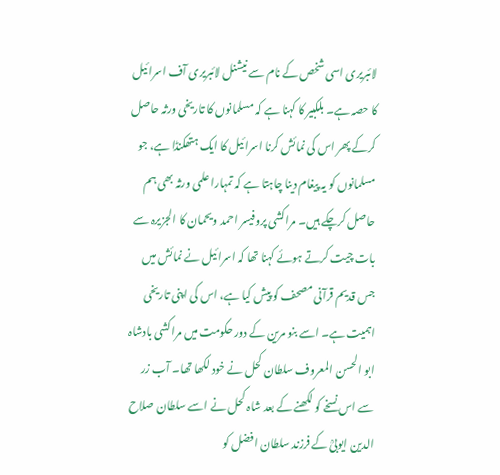لائبریری اسی شخص کے نام سے نیشنل لائبریری آف اسرائیل کا حصہ ہے۔ بلکبیر کا کہنا ہے کہ مسلمانوں کا تاریخی ورثہ حاصل کرکے پھر اس کی نمائش کرنا اسرائیل کا ایک ہتھکنڈا ہے، جو مسلمانوں کو یہ پیغام دینا چاہتا ہے کہ تمہارا علمی ورثہ بھی ہم حاصل کرچکے ہیں۔ مراکشی پروفیسر احمد ویحمان کا الجزیرہ سے بات چیت کرتے ہوئے کہنا تھا کہ اسرائیل نے نمائش میں جس قدیم قرآنی مصحف کو پیش کیا ہے، اس کی اپنی تاریخی اہمیت ہے۔ اسے بنو مرین کے دور حکومت میں مراکشی بادشاہ ابو الحسن المعروف سلطان کحل نے خود لکھا تھا۔ آب زر سے اس نسخے کو لکھنے کے بعد شاہ کحل نے اسے سلطان صلاح الدین ایوبیؒ کے فرزند سلطان افضل کو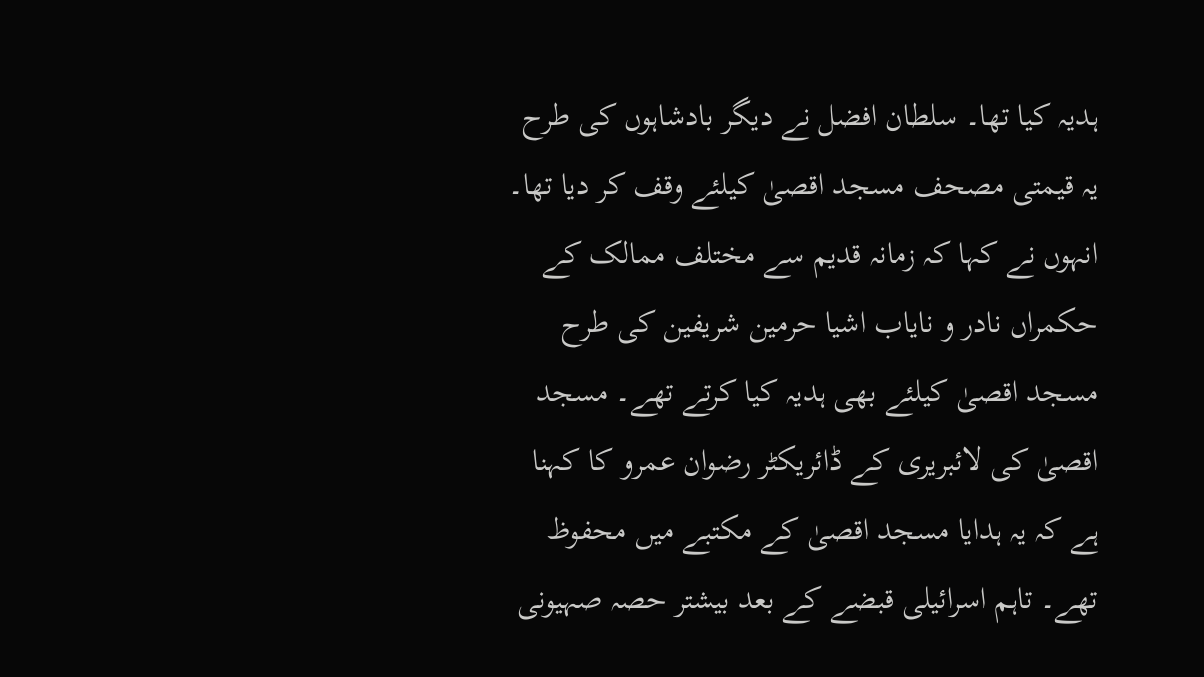ہدیہ کیا تھا۔ سلطان افضل نے دیگر بادشاہوں کی طرح یہ قیمتی مصحف مسجد اقصیٰ کیلئے وقف کر دیا تھا۔ انہوں نے کہا کہ زمانہ قدیم سے مختلف ممالک کے حکمراں نادر و نایاب اشیا حرمین شریفین کی طرح مسجد اقصیٰ کیلئے بھی ہدیہ کیا کرتے تھے۔ مسجد اقصیٰ کی لائبریری کے ڈائریکٹر رضوان عمرو کا کہنا ہے کہ یہ ہدایا مسجد اقصیٰ کے مکتبے میں محفوظ تھے۔ تاہم اسرائیلی قبضے کے بعد بیشتر حصہ صہیونی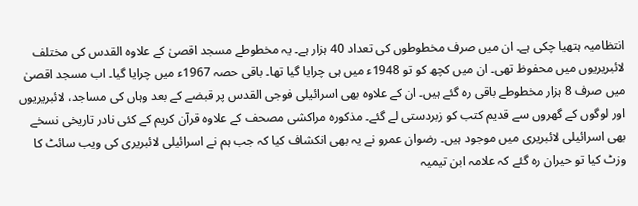انتظامیہ ہتھیا چکی ہے۔ ان میں صرف مخطوطوں کی تعداد 40 ہزار ہے۔ یہ مخطوطے مسجد اقصیٰ کے علاوہ القدس کی مختلف لائبریریوں میں محفوظ تھی۔ ان میں کچھ کو تو 1948ء میں ہی چرایا گیا تھا۔ باقی حصہ 1967ء میں چرایا گیا۔ اب مسجد اقصیٰ میں صرف 8 ہزار مخطوطے باقی رہ گئے ہیں۔ ان کے علاوہ بھی اسرائیلی فوجی القدس پر قبضے کے بعد وہاں کی مساجد، لائبریریوں اور لوگوں کے گھروں سے قدیم کتب کو زبردستی لے گئے۔ مذکورہ مراکشی مصحف کے علاوہ قرآن کریم کے کئی نادر تاریخی نسخے بھی اسرائیلی لائبریری میں موجود ہیں۔ رضوان عمرو نے یہ بھی انکشاف کیا کہ جب ہم نے اسرائیلی لائبریری کی ویب سائٹ کا وزٹ کیا تو حیران رہ گئے کہ علامہ ابن تیمیہ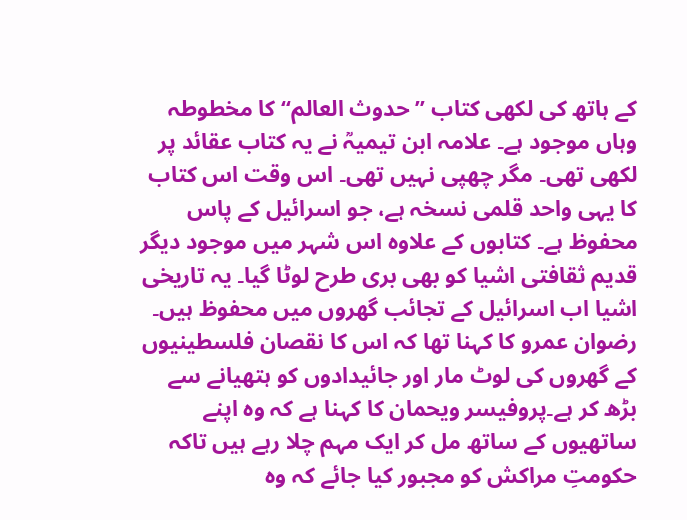کے ہاتھ کی لکھی کتاب ’’حدوث العالم‘‘ کا مخطوطہ وہاں موجود ہے۔ علامہ ابن تیمیہؒ نے یہ کتاب عقائد پر لکھی تھی۔ مگر چھپی نہیں تھی۔ اس وقت اس کتاب کا یہی واحد قلمی نسخہ ہے، جو اسرائیل کے پاس محفوظ ہے۔ کتابوں کے علاوہ اس شہر میں موجود دیگر قدیم ثقافتی اشیا کو بھی بری طرح لوٹا گیا۔ یہ تاریخی اشیا اب اسرائیل کے تجائب گھروں میں محفوظ ہیں۔ رضوان عمرو کا کہنا تھا کہ اس کا نقصان فلسطینیوں کے گھروں کی لوٹ مار اور جائیدادوں کو ہتھیانے سے بڑھ کر ہے۔پروفیسر ویحمان کا کہنا ہے کہ وہ اپنے ساتھیوں کے ساتھ مل کر ایک مہم چلا رہے ہیں تاکہ حکومتِ مراکش کو مجبور کیا جائے کہ وہ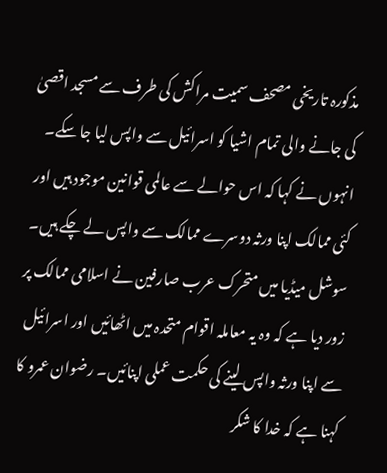مذکورہ تاریخی مصحف سمیت مراکش کی طرف سے مسجد اقصیٰ کی جانے والی تمام اشیا کو اسرائیل سے واپس لیا جا سکے۔ انہوں نے کہا کہ اس حوالے سے عالمی قوانین موجود ہیں اور کئی ممالک اپنا ورثہ دوسرے ممالک سے واپس لے چکے ہیں۔ سوشل میڈیا میں متحرک عرب صارفین نے اسلامی ممالک پر زور دیا ہے کہ وہ یہ معاملہ اقوام متحدہ میں اٹھائیں اور اسرائیل سے اپنا ورثہ واپس لینے کی حکمت عملی اپنائیں۔ رضوان عمرو کا کہنا ہے کہ خدا کا شکر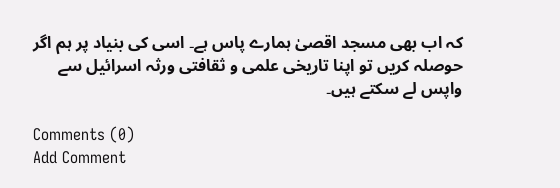کہ اب بھی مسجد اقصیٰ ہمارے پاس ہے۔ اسی کی بنیاد پر ہم اگر حوصلہ کریں تو اپنا تاریخی علمی و ثقافتی ورثہ اسرائیل سے واپس لے سکتے ہیں۔

Comments (0)
Add Comment